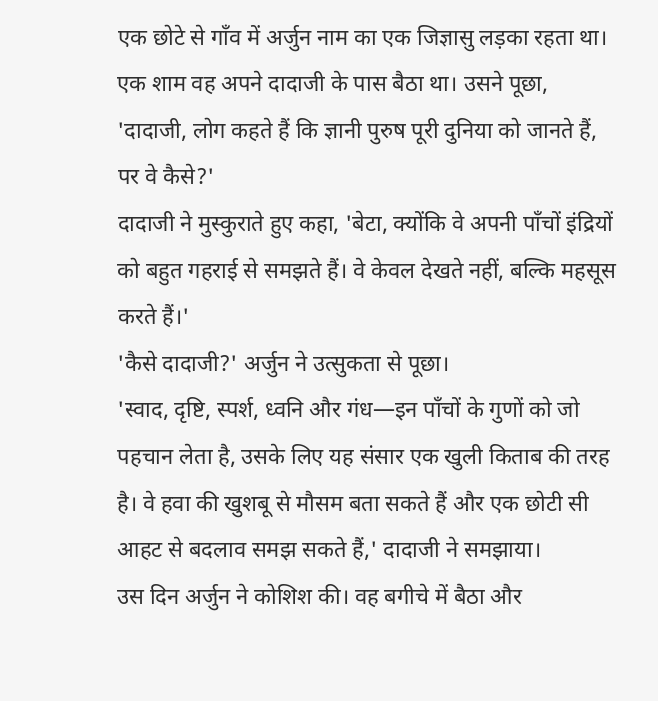एक छोटे से गाँव में अर्जुन नाम का एक जिज्ञासु लड़का रहता था। एक शाम वह अपने दादाजी के पास बैठा था। उसने पूछा, 'दादाजी, लोग कहते हैं कि ज्ञानी पुरुष पूरी दुनिया को जानते हैं, पर वे कैसे?'
दादाजी ने मुस्कुराते हुए कहा, 'बेटा, क्योंकि वे अपनी पाँचों इंद्रियों को बहुत गहराई से समझते हैं। वे केवल देखते नहीं, बल्कि महसूस करते हैं।'
'कैसे दादाजी?' अर्जुन ने उत्सुकता से पूछा।
'स्वाद, दृष्टि, स्पर्श, ध्वनि और गंध—इन पाँचों के गुणों को जो पहचान लेता है, उसके लिए यह संसार एक खुली किताब की तरह है। वे हवा की खुशबू से मौसम बता सकते हैं और एक छोटी सी आहट से बदलाव समझ सकते हैं,' दादाजी ने समझाया।
उस दिन अर्जुन ने कोशिश की। वह बगीचे में बैठा और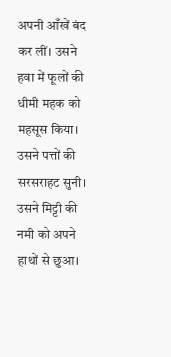अपनी आँखें बंद कर लीं। उसने हवा में फूलों की धीमी महक को महसूस किया। उसने पत्तों की सरसराहट सुनी। उसने मिट्टी की नमी को अपने हाथों से छुआ।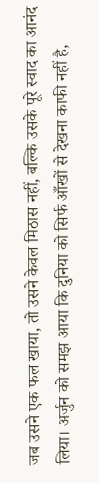जब उसने एक फल खाया, तो उसने केवल मिठास नहीं, बल्कि उसके पूरे स्वाद का आनंद लिया। अर्जुन को समझ आया कि दुनिया को सिर्फ आँखों से देखना काफी नहीं है,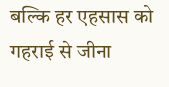बल्कि हर एहसास को गहराई से जीना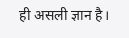ही असली ज्ञान है।